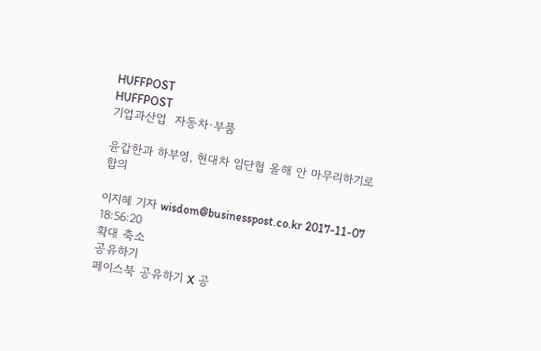HUFFPOST
HUFFPOST
기업과산업  자동차·부품

윤갑한과 하부영, 현대차 임단협 올해 안 마무리하기로 합의

이지혜 기자 wisdom@businesspost.co.kr 2017-11-07 18:56:20
확대 축소
공유하기
페이스북 공유하기 X 공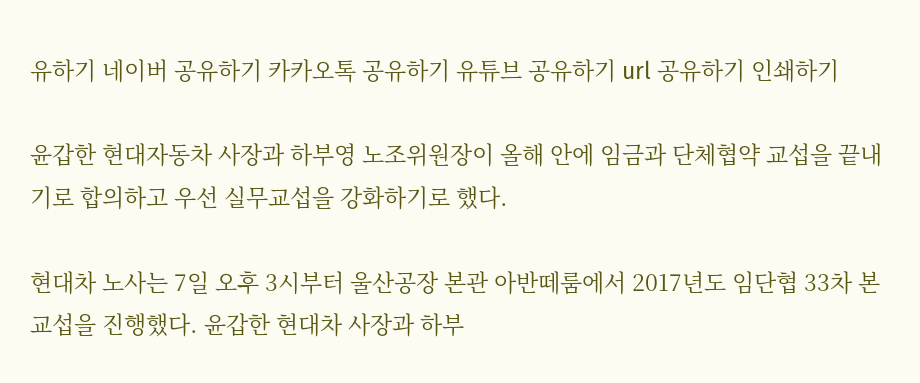유하기 네이버 공유하기 카카오톡 공유하기 유튜브 공유하기 url 공유하기 인쇄하기

윤갑한 현대자동차 사장과 하부영 노조위원장이 올해 안에 임금과 단체협약 교섭을 끝내기로 합의하고 우선 실무교섭을 강화하기로 했다.

현대차 노사는 7일 오후 3시부터 울산공장 본관 아반떼룸에서 2017년도 임단협 33차 본교섭을 진행했다. 윤갑한 현대차 사장과 하부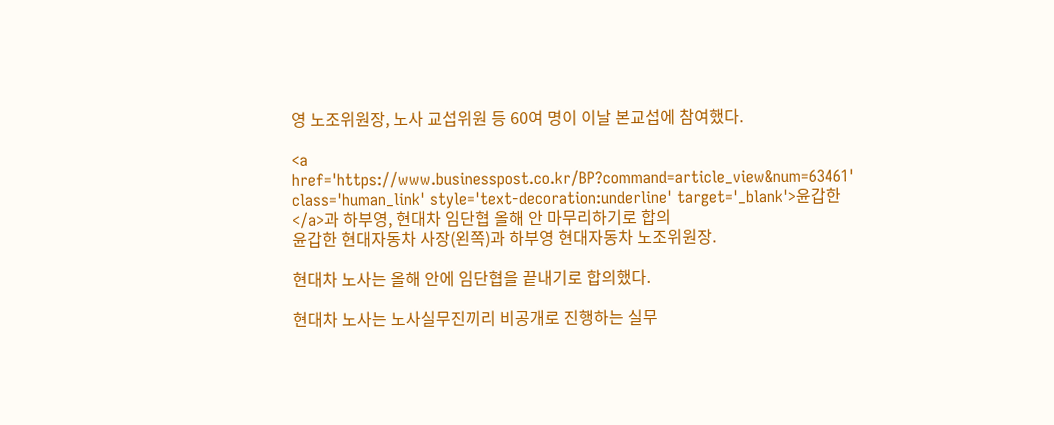영 노조위원장, 노사 교섭위원 등 60여 명이 이날 본교섭에 참여했다.

<a href='https://www.businesspost.co.kr/BP?command=article_view&num=63461' class='human_link' style='text-decoration:underline' target='_blank'>윤갑한</a>과 하부영, 현대차 임단협 올해 안 마무리하기로 합의
윤갑한 현대자동차 사장(왼쪽)과 하부영 현대자동차 노조위원장.

현대차 노사는 올해 안에 임단협을 끝내기로 합의했다.

현대차 노사는 노사실무진끼리 비공개로 진행하는 실무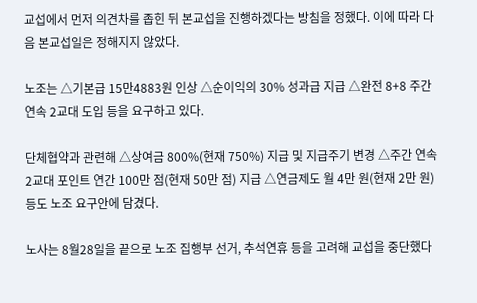교섭에서 먼저 의견차를 좁힌 뒤 본교섭을 진행하겠다는 방침을 정했다. 이에 따라 다음 본교섭일은 정해지지 않았다.

노조는 △기본급 15만4883원 인상 △순이익의 30% 성과급 지급 △완전 8+8 주간연속 2교대 도입 등을 요구하고 있다.

단체협약과 관련해 △상여금 800%(현재 750%) 지급 및 지급주기 변경 △주간 연속 2교대 포인트 연간 100만 점(현재 50만 점) 지급 △연금제도 월 4만 원(현재 2만 원) 등도 노조 요구안에 담겼다.

노사는 8월28일을 끝으로 노조 집행부 선거, 추석연휴 등을 고려해 교섭을 중단했다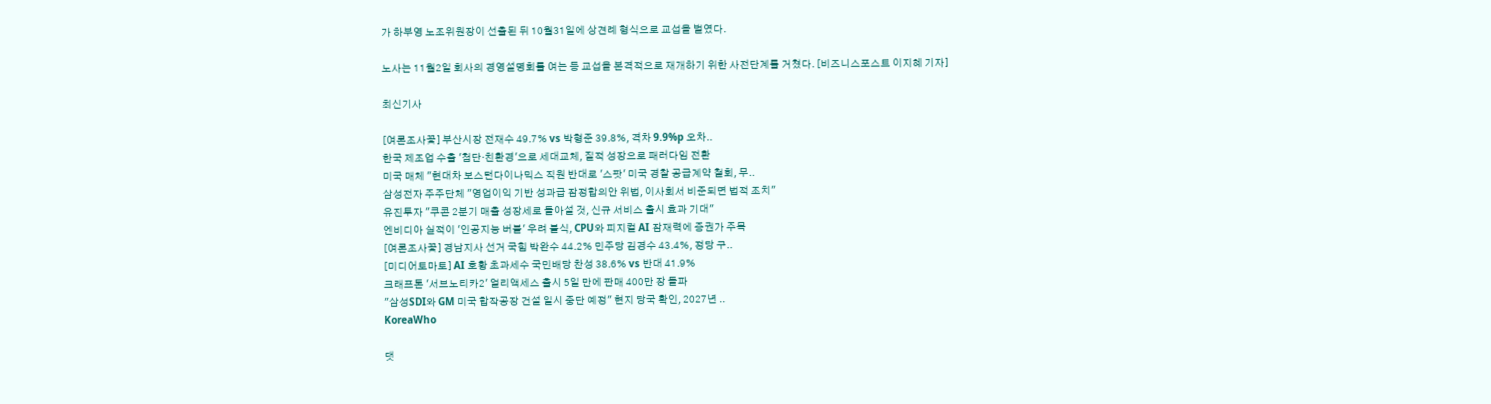가 하부영 노조위원장이 선출된 뒤 10월31일에 상견례 형식으로 교섭을 벌였다.

노사는 11월2일 회사의 경영설명회를 여는 등 교섭을 본격적으로 재개하기 위한 사전단계를 거쳤다. [비즈니스포스트 이지혜 기자]

최신기사

[여론조사꽃] 부산시장 전재수 49.7% vs 박형준 39.8%, 격차 9.9%p 오차..
한국 제조업 수출 '첨단·친환경'으로 세대교체, 질적 성장으로 패러다임 전환
미국 매체 "현대차 보스턴다이나믹스 직원 반대로 '스팟' 미국 경찰 공급계약 철회, 무..
삼성전자 주주단체 "영업이익 기반 성과급 잠정합의안 위법, 이사회서 비준되면 법적 조치"
유진투자 "쿠콘 2분기 매출 성장세로 돌아설 것, 신규 서비스 출시 효과 기대"
엔비디아 실적이 '인공지능 버블' 우려 불식, CPU와 피지컬 AI 잠재력에 증권가 주목
[여론조사꽃] 경남지사 선거 국힘 박완수 44.2% 민주당 김경수 43.4%, 정당 구..
[미디어토마토] AI 호황 초과세수 국민배당 찬성 38.6% vs 반대 41.9%
크래프톤 '서브노티카2' 얼리액세스 출시 5일 만에 판매 400만 장 돌파
"삼성SDI와 GM 미국 합작공장 건설 일시 중단 예정" 현지 당국 확인, 2027년 ..
KoreaWho

댓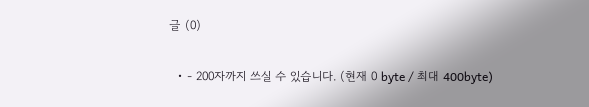글 (0)

  • - 200자까지 쓰실 수 있습니다. (현재 0 byte / 최대 400byte)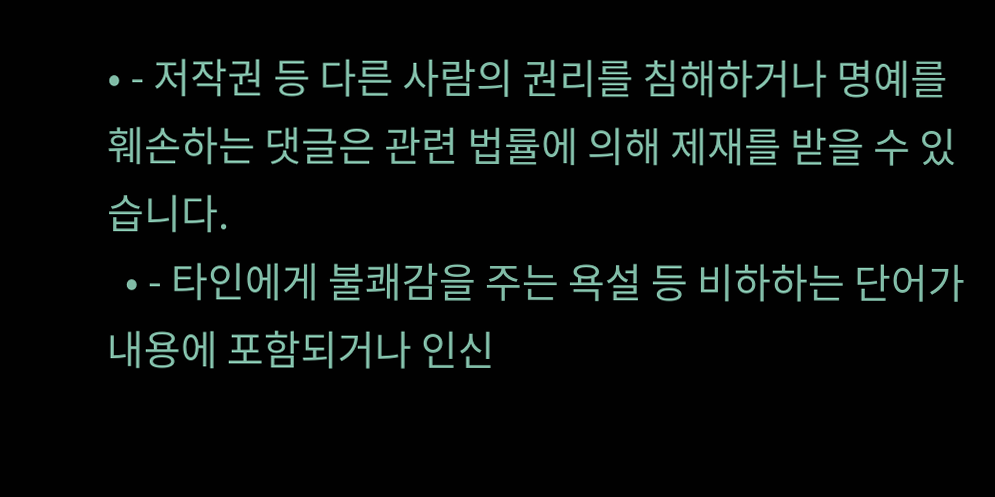• - 저작권 등 다른 사람의 권리를 침해하거나 명예를 훼손하는 댓글은 관련 법률에 의해 제재를 받을 수 있습니다.
  • - 타인에게 불쾌감을 주는 욕설 등 비하하는 단어가 내용에 포함되거나 인신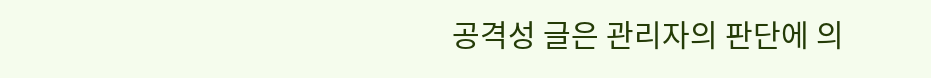공격성 글은 관리자의 판단에 의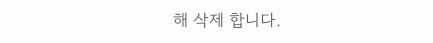해 삭제 합니다.